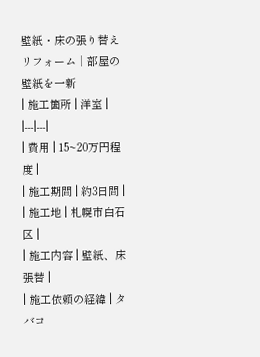壁紙・床の張り替えリフォーム│部屋の壁紙を一新
| 施工箇所 | 洋室 |
|---|---|
| 費用 | 15~20万円程度 |
| 施工期間 | 約3日間 |
| 施工地 | 札幌市白石区 |
| 施工内容 | 壁紙、床張替 |
| 施工依頼の経緯 | タバコ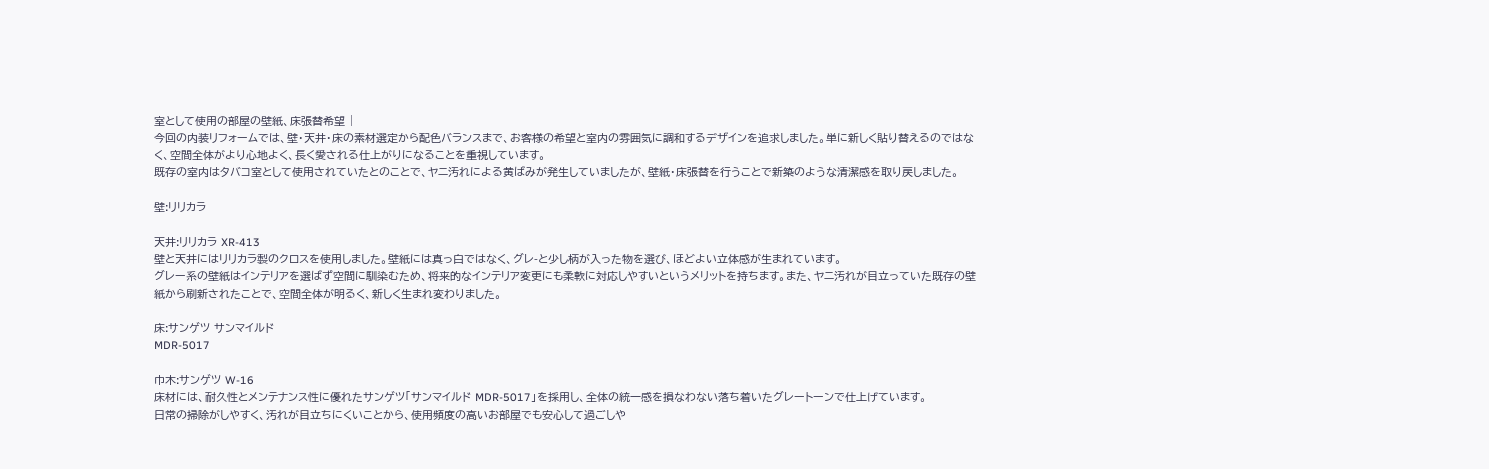室として使用の部屋の壁紙、床張替希望 |
今回の内装リフォームでは、壁・天井・床の素材選定から配色バランスまで、お客様の希望と室内の雰囲気に調和するデザインを追求しました。単に新しく貼り替えるのではなく、空間全体がより心地よく、長く愛される仕上がりになることを重視しています。
既存の室内はタバコ室として使用されていたとのことで、ヤニ汚れによる黄ばみが発生していましたが、壁紙・床張替を行うことで新築のような清潔感を取り戻しました。

壁:リリカラ

天井:リリカラ XR-413
壁と天井にはリリカラ製のクロスを使用しました。壁紙には真っ白ではなく、グレ-と少し柄が入った物を選び、ほどよい立体感が生まれています。
グレー系の壁紙はインテリアを選ばず空間に馴染むため、将来的なインテリア変更にも柔軟に対応しやすいというメリットを持ちます。また、ヤニ汚れが目立っていた既存の壁紙から刷新されたことで、空間全体が明るく、新しく生まれ変わりました。

床:サンゲツ サンマイルド
MDR-5017

巾木:サンゲツ W-16
床材には、耐久性とメンテナンス性に優れたサンゲツ「サンマイルド MDR-5017」を採用し、全体の統一感を損なわない落ち着いたグレートーンで仕上げています。
日常の掃除がしやすく、汚れが目立ちにくいことから、使用頻度の高いお部屋でも安心して過ごしや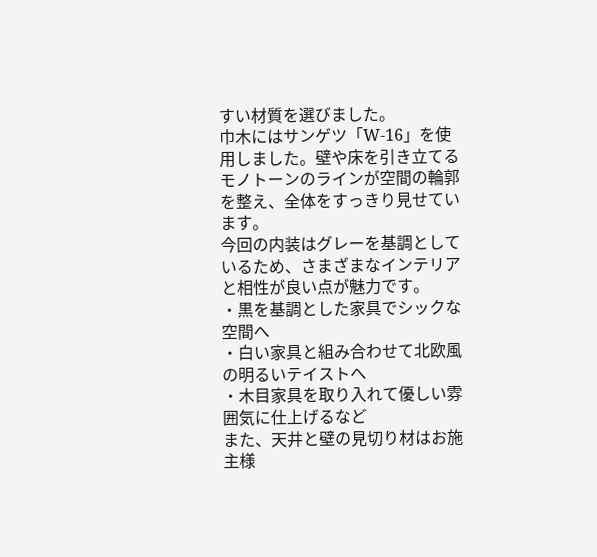すい材質を選びました。
巾木にはサンゲツ「W-16」を使用しました。壁や床を引き立てるモノトーンのラインが空間の輪郭を整え、全体をすっきり見せています。
今回の内装はグレーを基調としているため、さまざまなインテリアと相性が良い点が魅力です。
・黒を基調とした家具でシックな空間へ
・白い家具と組み合わせて北欧風の明るいテイストへ
・木目家具を取り入れて優しい雰囲気に仕上げるなど
また、天井と壁の見切り材はお施主様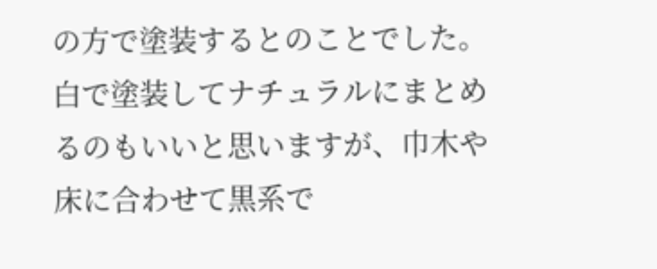の方で塗装するとのことでした。
白で塗装してナチュラルにまとめるのもいいと思いますが、巾木や床に合わせて黒系で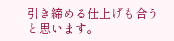引き締める仕上げも合うと思います。